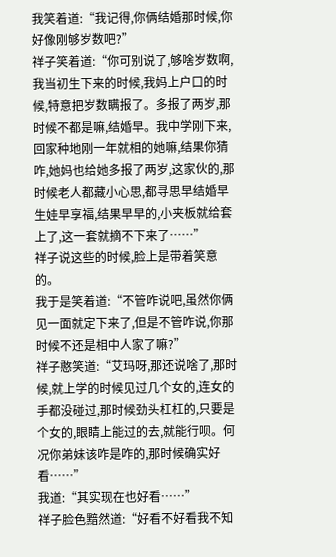我笑着道:“我记得,你俩结婚那时候,你好像刚够岁数吧?”
祥子笑着道:“你可别说了,够啥岁数啊,我当初生下来的时候,我妈上户口的时候,特意把岁数瞒报了。多报了两岁,那时候不都是嘛,结婚早。我中学刚下来,回家种地刚一年就相的她嘛,结果你猜咋,她妈也给她多报了两岁,这家伙的,那时候老人都藏小心思,都寻思早结婚早生娃早享福,结果早早的,小夹板就给套上了,这一套就摘不下来了……”
祥子说这些的时候,脸上是带着笑意的。
我于是笑着道:“不管咋说吧,虽然你俩见一面就定下来了,但是不管咋说,你那时候不还是相中人家了嘛?”
祥子憨笑道:“艾玛呀,那还说啥了,那时候,就上学的时候见过几个女的,连女的手都没碰过,那时候劲头杠杠的,只要是个女的,眼睛上能过的去,就能行呗。何况你弟妹该咋是咋的,那时候确实好看……”
我道:“其实现在也好看……”
祥子脸色黯然道:“好看不好看我不知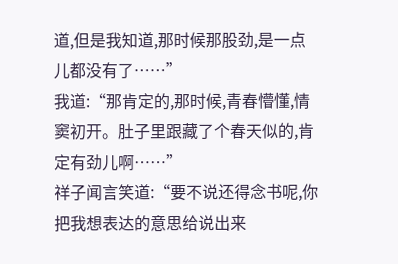道,但是我知道,那时候那股劲,是一点儿都没有了……”
我道:“那肯定的,那时候,青春懵懂,情窦初开。肚子里跟藏了个春天似的,肯定有劲儿啊……”
祥子闻言笑道:“要不说还得念书呢,你把我想表达的意思给说出来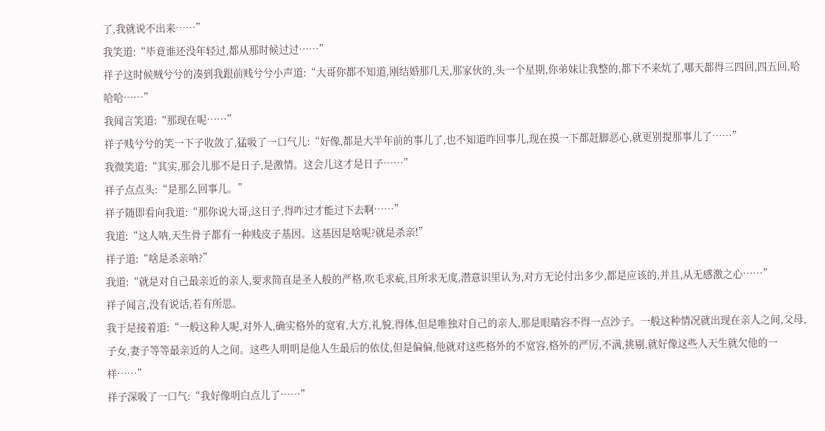了,我就说不出来……”
我笑道:“毕竟谁还没年轻过,都从那时候过过……”
祥子这时候贼兮兮的凑到我跟前贱兮兮小声道:“大哥你都不知道,刚结婚那几天,那家伙的,头一个星期,你弟妹让我整的,都下不来炕了,哪天都得三四回,四五回,哈哈哈……”
我闻言笑道:“那现在呢……”
祥子贱兮兮的笑一下子收敛了,猛吸了一口气儿:“好像,都是大半年前的事儿了,也不知道咋回事儿,现在摸一下都赶脚恶心,就更别提那事儿了……”
我微笑道:“其实,那会儿那不是日子,是激情。这会儿这才是日子……”
祥子点点头:“是那么回事儿。”
祥子随即看向我道:“那你说大哥,这日子,得咋过才能过下去啊……”
我道:“这人呐,天生骨子都有一种贱皮子基因。这基因是啥呢?就是杀亲!”
祥子道:“啥是杀亲呐?”
我道:“就是对自己最亲近的亲人,要求简直是圣人般的严格,吹毛求疵,且所求无度,潜意识里认为,对方无论付出多少,都是应该的,并且,从无感激之心……”
祥子闻言,没有说话,若有所思。
我于是接着道:“一般这种人呢,对外人,确实格外的宽宥,大方,礼貌,得体,但是唯独对自己的亲人,那是眼睛容不得一点沙子。一般这种情况就出现在亲人之间,父母,子女,妻子等等最亲近的人之间。这些人明明是他人生最后的依仗,但是偏偏,他就对这些格外的不宽容,格外的严厉,不满,挑剔,就好像这些人天生就欠他的一样……”
祥子深吸了一口气:“我好像明白点儿了……”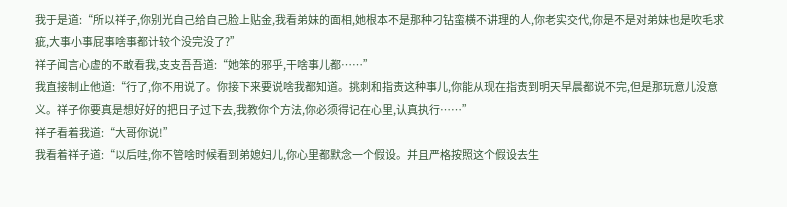我于是道:“所以祥子,你别光自己给自己脸上贴金,我看弟妹的面相,她根本不是那种刁钻蛮横不讲理的人,你老实交代,你是不是对弟妹也是吹毛求疵,大事小事屁事啥事都计较个没完没了?”
祥子闻言心虚的不敢看我,支支吾吾道:“她笨的邪乎,干啥事儿都……”
我直接制止他道:“行了,你不用说了。你接下来要说啥我都知道。挑刺和指责这种事儿,你能从现在指责到明天早晨都说不完,但是那玩意儿没意义。祥子你要真是想好好的把日子过下去,我教你个方法,你必须得记在心里,认真执行……”
祥子看着我道:“大哥你说!”
我看着祥子道:“以后哇,你不管啥时候看到弟媳妇儿,你心里都默念一个假设。并且严格按照这个假设去生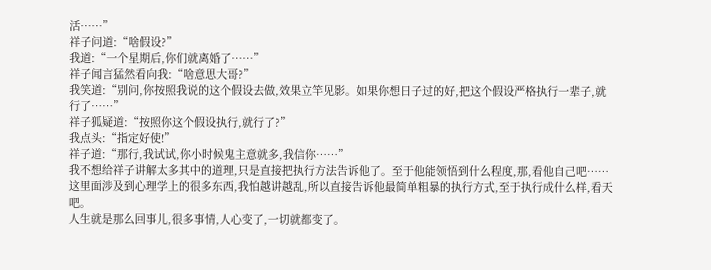活……”
祥子问道:“啥假设?”
我道:“一个星期后,你们就离婚了……”
祥子闻言猛然看向我:“啥意思大哥?”
我笑道:“别问,你按照我说的这个假设去做,效果立竿见影。如果你想日子过的好,把这个假设严格执行一辈子,就行了……”
祥子狐疑道:“按照你这个假设执行,就行了?”
我点头:“指定好使!”
祥子道:“那行,我试试,你小时候鬼主意就多,我信你……”
我不想给祥子讲解太多其中的道理,只是直接把执行方法告诉他了。至于他能领悟到什么程度,那,看他自己吧……
这里面涉及到心理学上的很多东西,我怕越讲越乱,所以直接告诉他最简单粗暴的执行方式,至于执行成什么样,看天吧。
人生就是那么回事儿,很多事情,人心变了,一切就都变了。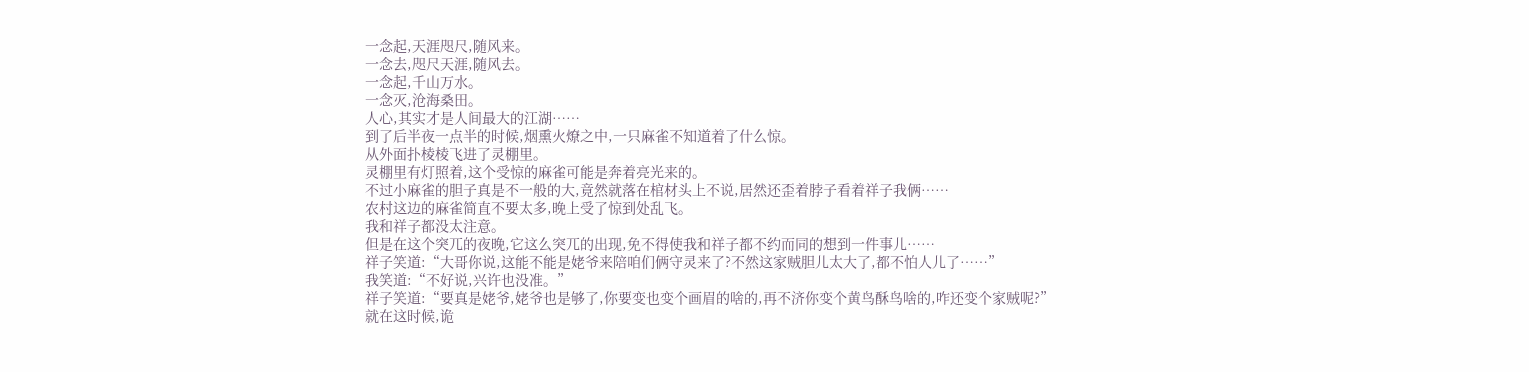一念起,天涯咫尺,随风来。
一念去,咫尺天涯,随风去。
一念起,千山万水。
一念灭,沧海桑田。
人心,其实才是人间最大的江湖……
到了后半夜一点半的时候,烟熏火燎之中,一只麻雀不知道着了什么惊。
从外面扑棱棱飞进了灵棚里。
灵棚里有灯照着,这个受惊的麻雀可能是奔着亮光来的。
不过小麻雀的胆子真是不一般的大,竟然就落在棺材头上不说,居然还歪着脖子看着祥子我俩……
农村这边的麻雀简直不要太多,晚上受了惊到处乱飞。
我和祥子都没太注意。
但是在这个突兀的夜晚,它这么突兀的出现,免不得使我和祥子都不约而同的想到一件事儿……
祥子笑道:“大哥你说,这能不能是姥爷来陪咱们俩守灵来了?不然这家贼胆儿太大了,都不怕人儿了……”
我笑道:“不好说,兴许也没准。”
祥子笑道:“要真是姥爷,姥爷也是够了,你要变也变个画眉的啥的,再不济你变个黄鸟酥鸟啥的,咋还变个家贼呢?”
就在这时候,诡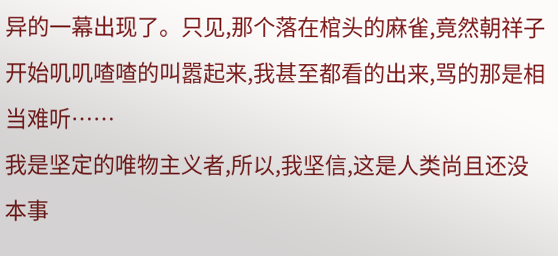异的一幕出现了。只见,那个落在棺头的麻雀,竟然朝祥子开始叽叽喳喳的叫嚣起来,我甚至都看的出来,骂的那是相当难听……
我是坚定的唯物主义者,所以,我坚信,这是人类尚且还没本事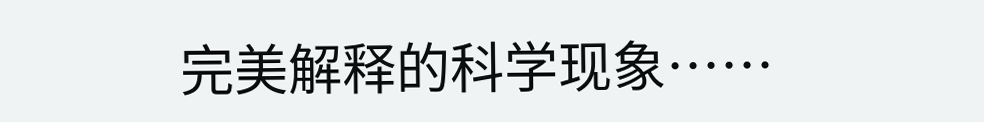完美解释的科学现象……